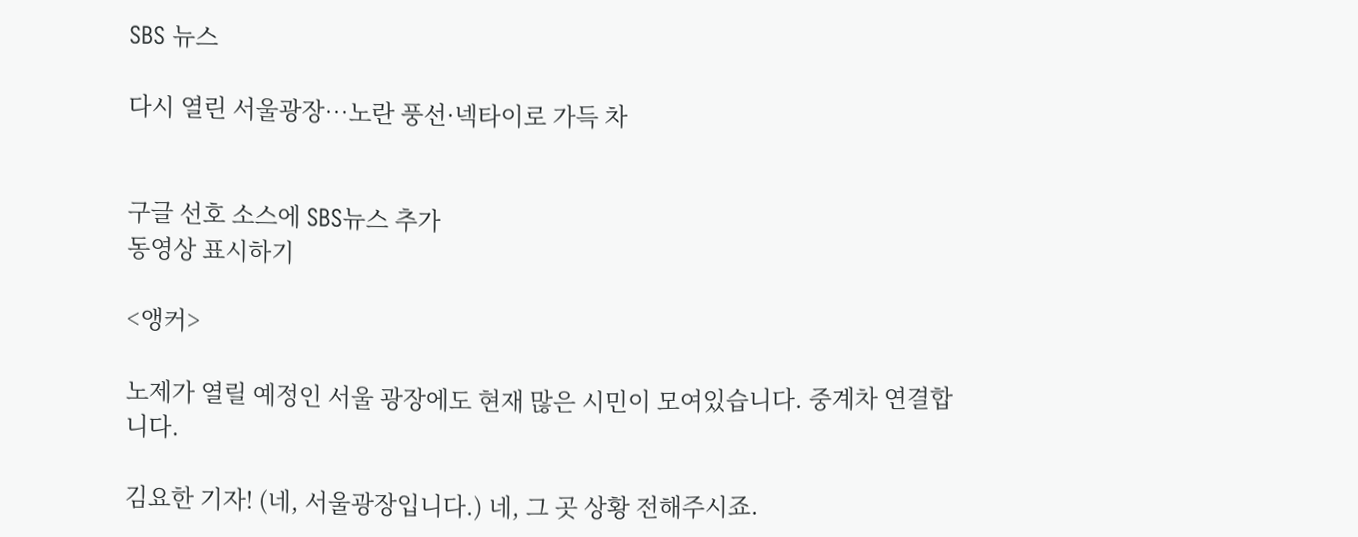SBS 뉴스

다시 열린 서울광장…노란 풍선·넥타이로 가득 차


구글 선호 소스에 SBS뉴스 추가
동영상 표시하기

<앵커>

노제가 열릴 예정인 서울 광장에도 현재 많은 시민이 모여있습니다. 중계차 연결합니다.

김요한 기자! (네, 서울광장입니다.) 네, 그 곳 상황 전해주시죠.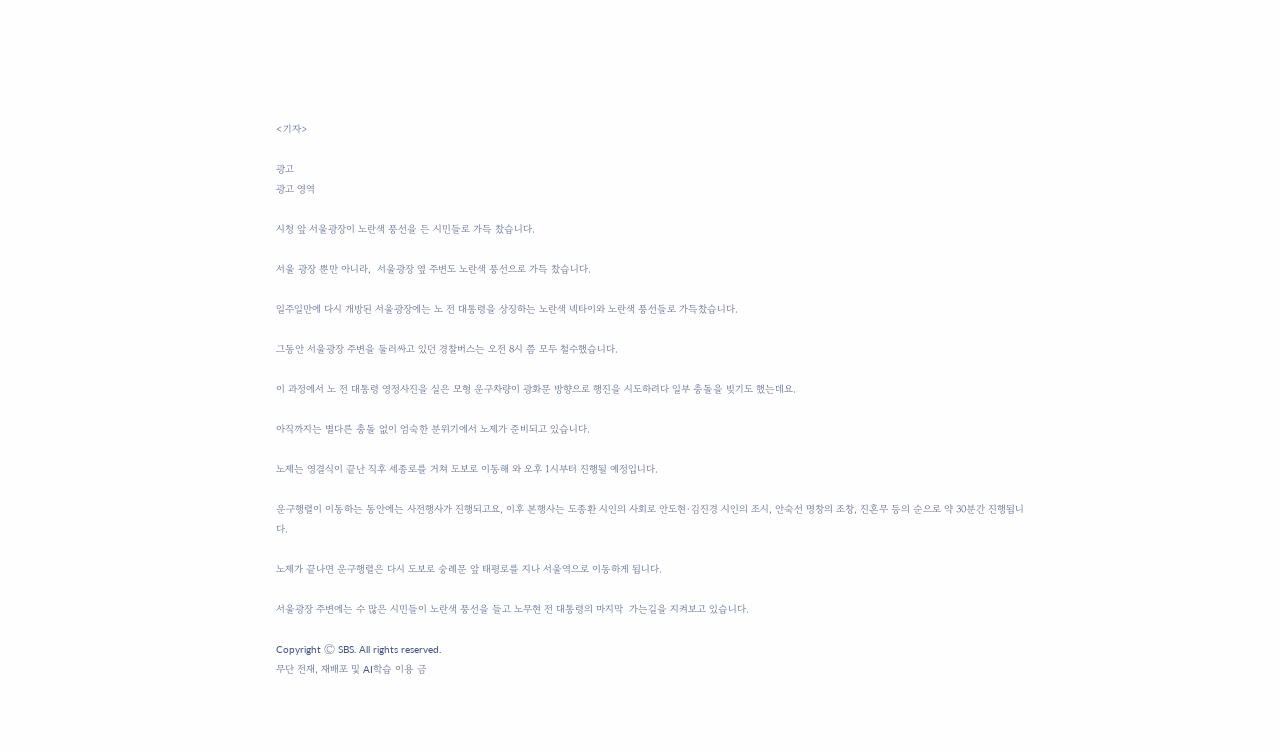<기자>

광고
광고 영역

시청 앞 서울광장이 노란색 풍선을 든 시민들로 가득 찼습니다.

서울 광장 뿐만 아니라,  서울광장 옆 주변도 노란색 풍선으로 가득 찼습니다.

일주일만에 다시 개방된 서울광장에는 노 전 대통령을 상징하는 노란색 넥타이와 노란색 풍선들로 가득찼습니다.

그동안 서울광장 주변을 둘러싸고 있던 경찰버스는 오전 8시 쯤 모두 철수했습니다.

이 과정에서 노 전 대통령 영정사진을 실은 모형 운구차량이 광화문 방향으로 행진을 시도하려다 일부 충돌을 빚기도 했는데요.

아직까지는 별다른 충돌 없이 엄숙한 분위기에서 노제가 준비되고 있습니다.

노제는 영결식이 끝난 직후 세종로를 거쳐 도보로 이동해 와 오후 1시부터 진행될 예정입니다.

운구행렬이 이동하는 동안에는 사전행사가 진행되고요, 이후 본행사는 도종환 시인의 사회로 안도현·김진경 시인의 조시, 안숙선 명창의 조창, 진혼무 등의 순으로 약 30분간 진행됩니다.

노제가 끝나면 운구행렬은 다시 도보로 숭례문 앞 태평로를 지나 서울역으로 이동하게 됩니다.

서울광장 주변에는 수 많은 시민들이 노란색 풍선을 들고 노무현 전 대통령의 마지막  가는길을 지켜보고 있습니다.

Copyright Ⓒ SBS. All rights reserved.
무단 전재, 재배포 및 AI학습 이용 금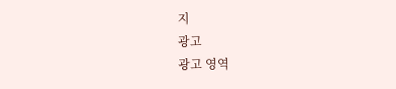지
광고
광고 영역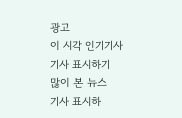광고
이 시각 인기기사
기사 표시하기
많이 본 뉴스
기사 표시하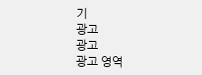기
광고
광고
광고 영역